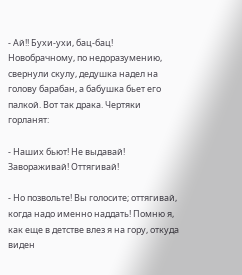- Ай!! Бухи-ухи, бац-бац! Новобрачному, по недоразумению, свернули скулу, дедушка надел на голову барабан, а бабушка бьет его палкой. Вот так драка. Чертяки горланят:

- Наших бьют! Не выдавай! Завораживай! Оттягивай!

- Но позвольте! Вы голосите; оттягивай, когда надо именно наддать! Помню я, как еще в детстве влез я на гору, откуда виден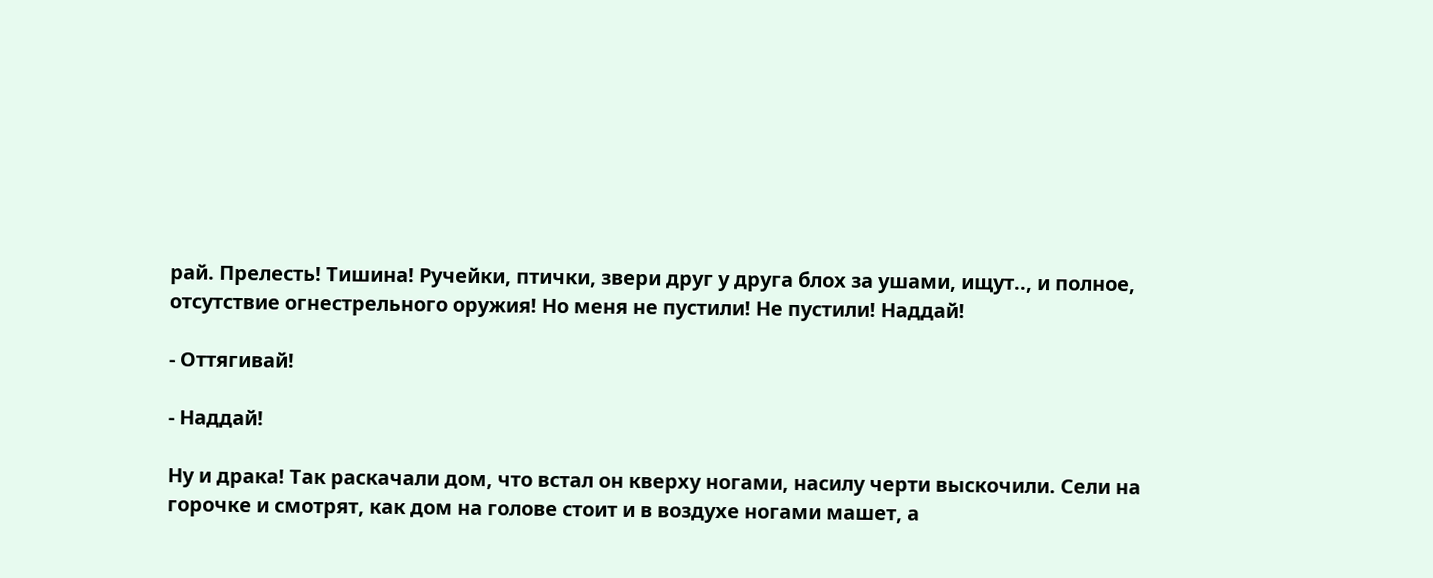рай. Прелесть! Тишина! Ручейки, птички, звери друг у друга блох за ушами, ищут.., и полное, отсутствие огнестрельного оружия! Но меня не пустили! Не пустили! Наддай!

- Оттягивай!

- Наддай!

Ну и драка! Так раскачали дом, что встал он кверху ногами, насилу черти выскочили. Сели на горочке и смотрят, как дом на голове стоит и в воздухе ногами машет, а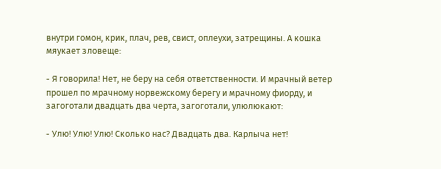внутри гомон, крик, плач, рев, свист, оплеухи, затрещины. А кошка мяукает зловеще:

- Я говорила! Нет, не беру на себя ответственности. И мрачный ветер прошел по мрачному норвежскому берегу и мрачному фиорду, и загоготали двадцать два черта, загоготали, улюлюкают:

- Улю! Улю! Улю! Сколько нас? Двадцать два. Карлыча нет!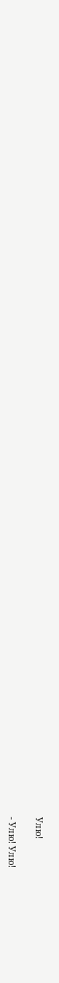Улю!

- Улю! Улю!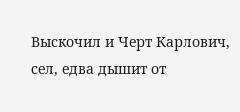Выскочил и Черт Карлович, сел, едва дышит от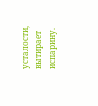усталости, вытирает испарину.